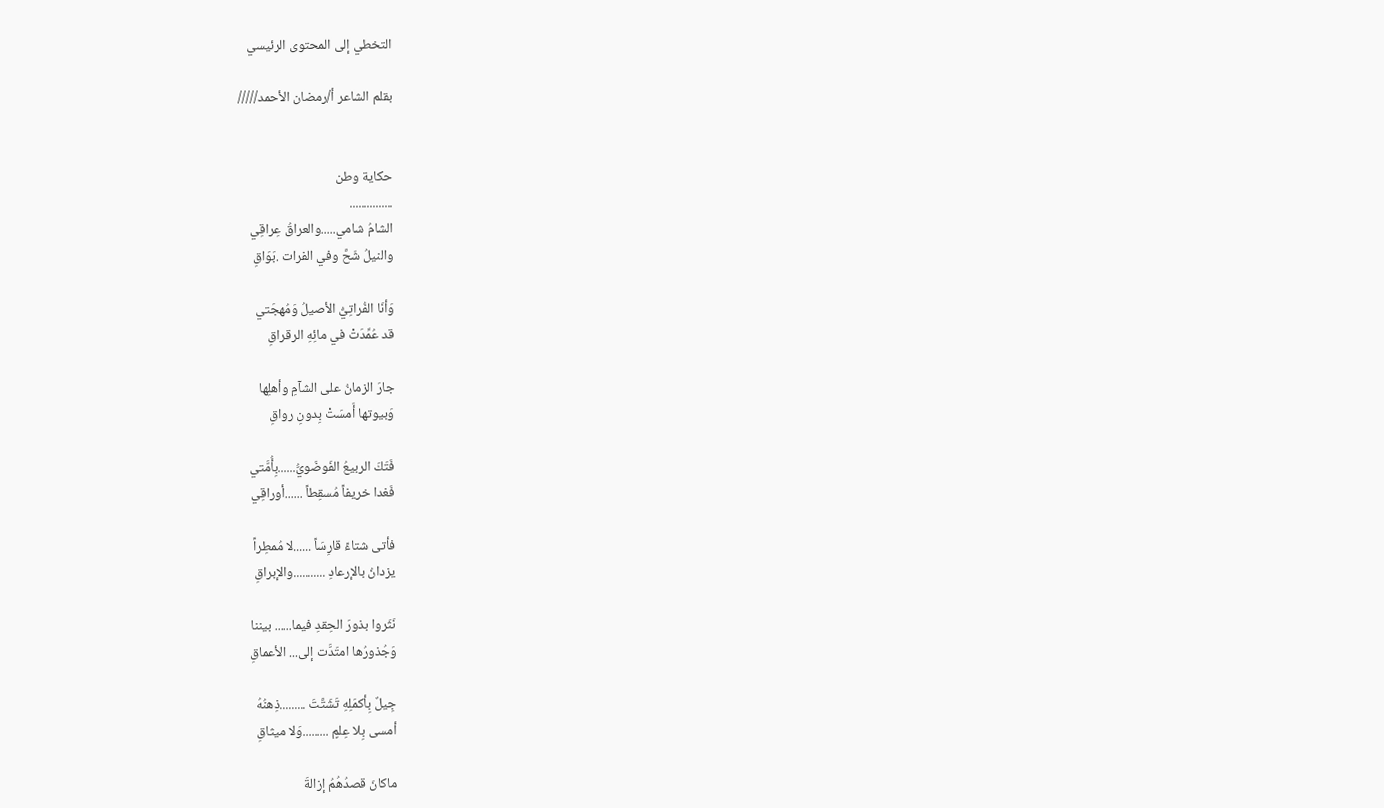التخطي إلى المحتوى الرئيسي

بقلم الشاعر أ/رمضان الأحمد/////


حكاية وطن
...............
الشامُ شامي.....والعراقُ عِراقِي
والنيلُ شَحَّ وفي الفرات .بَوَاقِ

وَأنَا الفُراتِيُّ الأصيلُ وَمُهجَتي
قد عُمِّدَتْ في مائِهِ الرقراقِ

جارَ الزمانُ على الشآمِ وأهلِها
وَبيوتها أَمسَتْ بِدونِ رواقِ

فَتَكَ الربيعُ الفَوضَويُّ......بِأُمَّتي
فَغدا خريفاً مُسقِطاً ......أوراقِي

فأتى شتاءً قارِسَاً ......لا مُمطِراً
يزدانُ بالإرعادِ ...........والإبراقِ

نَثَروا بذورَ الحِقدِ فيما...... بيننا
وَجُذورُها امتَدَّت إلى... الأعماقِ

جِيلٌ بِأكمَلِهِ تَشَتَّتَ .........ذِهنُهُ
أمسى بِلا عِلمٍ .........وَلا ميثاقِ

ماكانَ قصدُهُمُ إزالةَ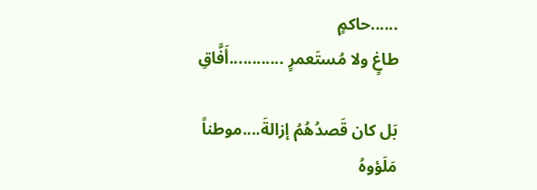......حاكمٍ
طاغٍ ولا مُستَعمرٍ ............أَفَّاقِ

بَل كان قَصدُهُمُ إزالةَ....موطناً
مَلَؤوهُ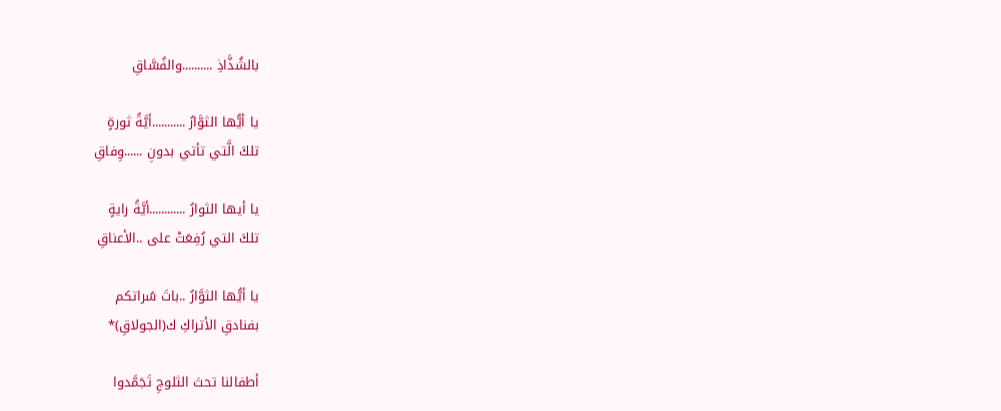بالشُذَّاذِ ..........والفُسَّاقِ

يا أيُّها الثوَّارُ ...........أيَّةُ ثورةٍ
تلكَ الَّتي تأتي بدونِ ......وِفاقِ

يا أيها الثوارُ ............أيَّةُ رايةٍ
تلكَ التي رُفِعَتْ على ..الأعناقِ

يا أيُّها الثوَّارُ ..باتَ سُراتكم
بفنادقِ الأتراكِ ك(الجولاقِ)*

أطفالنا تحتَ الثلوجِ تَجَمَّدوا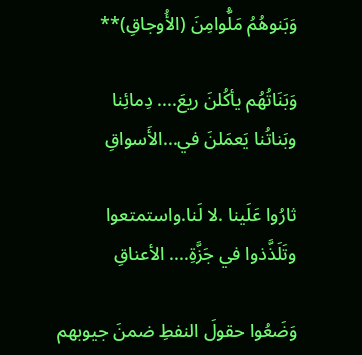وَبَنوهُمُ مَلُّوامِنَ (الأُوجاقِ)**

وَبَنَاتُهُم يأكُلنَ ريعَ.... دِمائِنا
وبَناتُنا يَعمَلنَ في...الأَسواقِ

ثارُوا عَلَينا .لا لَنا.واستمتعوا
وتَلَذَّذوا في جَزَّةِ.... الأعناقِ

وَضَعُوا حقولَ النفطِ ضمنَ جيوبهم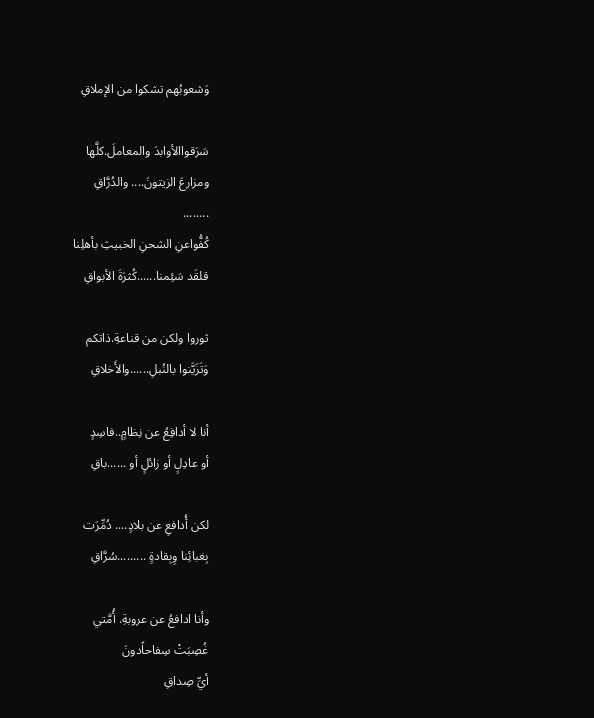وَشعوبُهم تشكوا من الإملاقِ

سَرَقواالأوابدَ والمعاملَ.كلَّها
ومزارعَ الزيتونَ.... والدُرَّاقِ
........
كُفُّواعنِ الشحنِ الخبيثِ بأهلِنا
قلقَد سَئِمنا......كُثرَةَ الأبواقِ

ثوروا ولكن من قناعةِ.ذاتكم
وَتَزَيَّنوا بالنُبلِ......والأَخلاقِ

أنا لا أدافِعُ عن نِظامٍ..فاسِدٍ
أو عادِلٍ أو زائلٍ أو ......باقِ

لكن أُدافعِ عن بلادٍ.... دُمِّرَت
بِغبائِنا وِبِقادةٍ .........سُرَّاقِ

وأنا ادافعُ عن عروبةِ. أُمَّتي
غُصِبَتْ سِفاحاًدونَ
أيِّ صِداقِ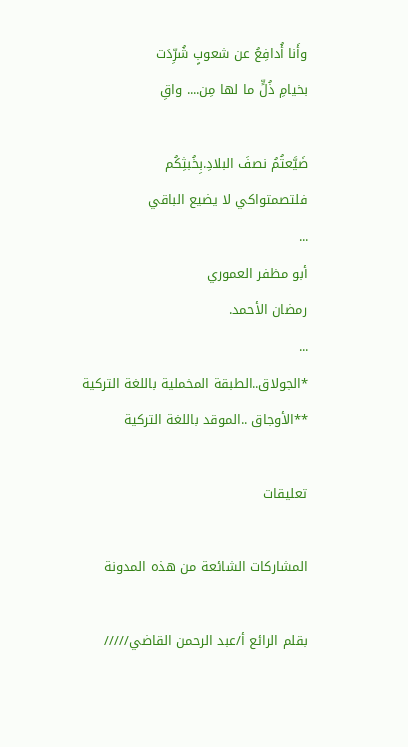وأَنا أُدافِعُ عن شعوبٍ شُرِّدَت
بخيامِ ذُلٍّ ما لها مِن.... واقِ

ضَيَّعتُمُ نصفَ البلادِ.بِخُبثِكُم
فلتصمتواكي لا يضيع الباقي
...
أبو مظفر العموري
رمضان الأحمد.
...
*الجولاق..الطبقة المخملية باللغة التركية
**الأوجاق ..الموقد باللغة التركية

تعليقات

المشاركات الشائعة من هذه المدونة

بقلم الرائع أ/عبد الرحمن القاضي/////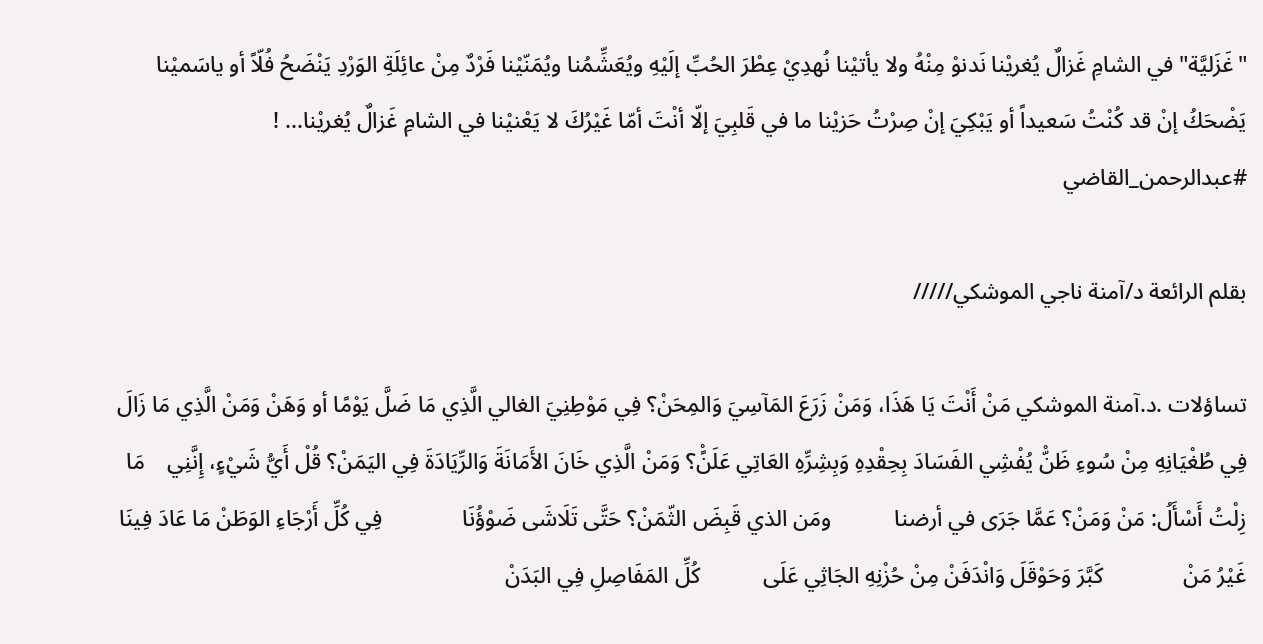"غَزَليَّة" في الشامِ غَزالٌ يُغريْنا نَدنوْ مِنْهُ ولا يأتيْنا نُهدِيْ عِطْرَ الحُبِّ إلَيْهِ ويُعَشِّمُنا ويُمَنّيْنا فَرْدٌ مِنْ عائِلَةِ الوَرْدِ يَنْضَحُ فُلّاً أو ياسَميْنا يَضْحَكُ إنْ قد كُنْتُ سَعيداً أو يَبْكِيَ إنْ صِرْتُ حَزيْنا ما في قَلبِيَ إلّا أنْتَ أمّا غَيْرُكَ لا يَعْنيْنا في الشامِ غَزالٌ يُغريْنا... ! #عبدالرحمن_القاضي

بقلم الرائعة د/آمنة ناجي الموشكي/////

تساؤلات .د.آمنة الموشكي مَنْ أَنْتَ يَا هَذَا، وَمَنْ زَرَعَ المَآسِيَ وَالمِحَنْ؟ فِي مَوْطِنِيَ الغالي الَّذِي مَا ضَلَّ يَوْمًا أو وَهَنْ وَمَنْ الَّذِي مَا زَالَ فِي طُغْيَانِهِ مِنْ سُوءِ ظَنّْ يُفْشِي الفَسَادَ بِحِقْدِهِ وَبِشِرِّهِ العَاتِي عَلَنًْ؟ وَمَنْ الَّذِي خَانَ الأَمَانَةَ وَالرِّيَادَةَ فِي اليَمَنْ؟ قُلْ أَيُّ شَيْءٍ، إِنَّنِي    مَا زِلْتُ أَسْأَلُ: مَنْ وَمَنْ؟ عَمَّا جَرَى في أرضنا           ومَن الذي قَبِضَ الثّمَنْ؟ حَتَّى تَلَاشَى ضَوْؤُنَا              فِي كُلِّ أَرْجَاءِ الوَطَنْ مَا عَادَ فِينَا غَيْرُ مَنْ              كَبَّرَ وَحَوْقَلَ وَانْدَفَنْ مِنْ حُزْنِهِ الجَاثِي عَلَى           كُلِّ المَفَاصِلِ فِي البَدَنْ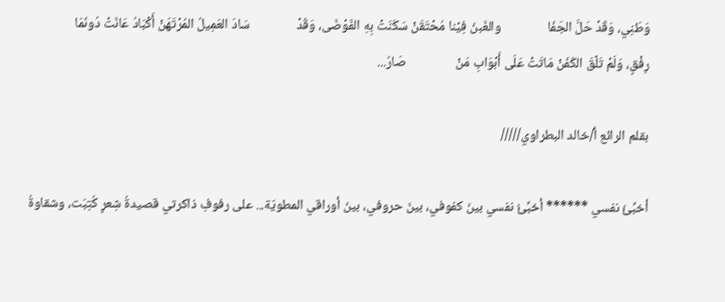وَطَنِي، وَقَدْ حَلَّ الجَفَا               والغَبنُ فِيْنا مُحْتَقَنْ سَكَنَتْ بِهِ الفَوْضَى، وَقَدْ               سَادَ العَمِيلُ المُرْتَهَنْ أَكْبَادُ عَانَتْ دُونَمَا               رِفْقٍ، وَلَمْ تَلْقَ الكَفَنْ مَاتَتْ عَلَى أَبْوَابِ مَنْ                صَارُ...

بقلم الرائع أ/خالد البطراوي/////

أخبِّئُ نفسي ****** أخبِّئُ نفسي بينَ كفوفي، بينَ حروفي، بينَ أوراقي المطويّة... على رفوفِ ذاكرتي قصيدةُ شِعرٍ كُتِبَت، وشقاوةُ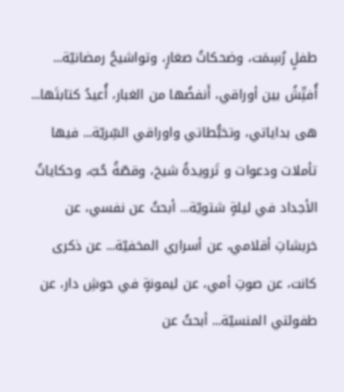طفلٍ رُسِمَت، وضحكاتُ صغارٍ، وتواشيحُ رمضانيّة... أُفتِّشُ بين أوراقي، أَنفضُها من الغبار، أُعيدُ كتابتَها... هى بداياتي، وتخبُّطاتي واوراقي السِّريّة... فيها تأملات ودعوات و تَرويدةُ شيخ، وقصّةُ حُبّ، وحكاياتُ الأجداد في ليلةٍ شتويّة... أبحثُ عن نفسي، عن خربشاتِ أقلامي، عن أسراري المخفيّة... عن ذكرى كانت، عن صوتِ أمي، عن ليمونةٍ في حوشِ دار، عن طفولتي المنسيّة... أبحثُ عن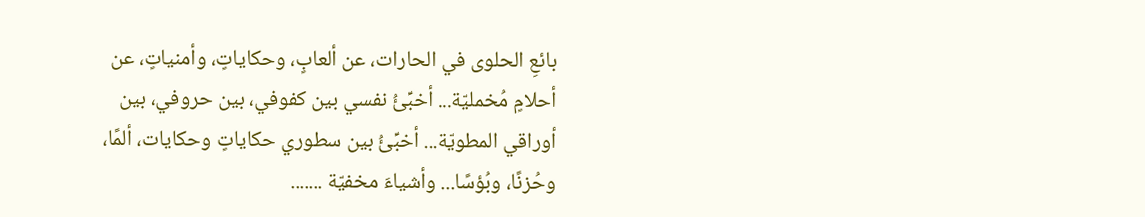بائعِ الحلوى في الحارات، عن ألعابٍ، وحكاياتٍ، وأمنياتٍ، عن أحلامٍ مُخمليّة... أخبِّئُ نفسي بين كفوفي، بين حروفي، بين أوراقي المطويّة... أخبِّئُ بين سطوري حكاياتٍ وحكايات، ألمًا، وحُزنًا، وبُؤسًا... وأشياءَ مخفيّة .......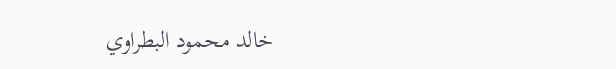خالد محمود البطراوي